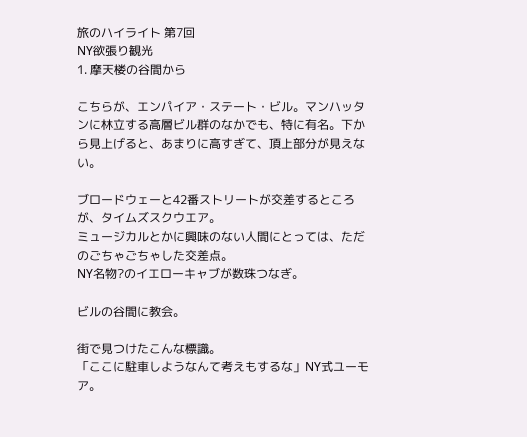旅のハイライト 第7回
NY欲張り観光
1. 摩天楼の谷間から

こちらが、エンパイア・ステート・ビル。マンハッタンに林立する高層ビル群のなかでも、特に有名。下から見上げると、あまりに高すぎて、頂上部分が見えない。

ブロードウェーと42番ストリートが交差するところが、タイムズスクウエア。
ミュージカルとかに興味のない人間にとっては、ただのごちゃごちゃした交差点。
NY名物?のイエローキャブが数珠つなぎ。

ビルの谷間に教会。

街で見つけたこんな標識。
「ここに駐車しようなんて考えもするな」NY式ユーモア。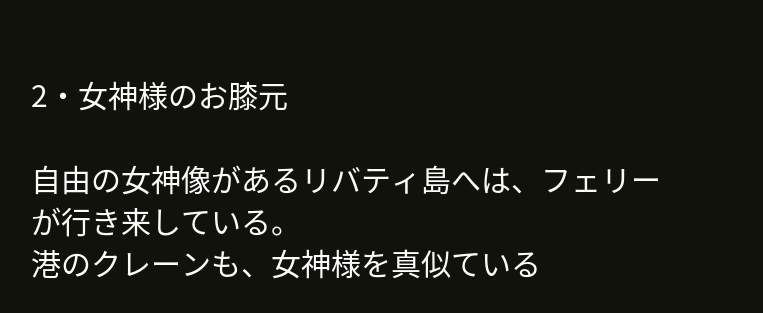2・女神様のお膝元

自由の女神像があるリバティ島へは、フェリーが行き来している。
港のクレーンも、女神様を真似ている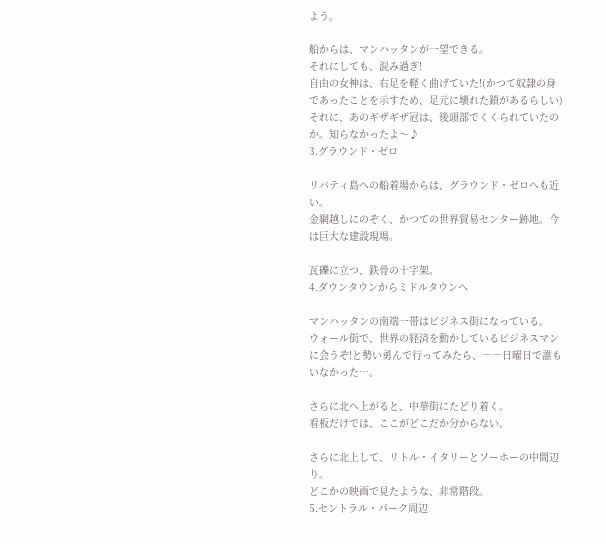よう。

船からは、マンハッタンが一望できる。
それにしても、混み過ぎ!
自由の女神は、右足を軽く曲げていた!(かつて奴隷の身であったことを示すため、足元に壊れた鎖があるらしい)
それに、あのギザギザ冠は、後頭部でくくられていたのか。知らなかったよ〜♪
3.グラウンド・ゼロ

リバティ島への船着場からは、グラウンド・ゼロへも近い。
金網越しにのぞく、かつての世界貿易センター跡地。今は巨大な建設現場。

瓦礫に立つ、鉄骨の十字架。
4.ダウンタウンからミドルタウンへ

マンハッタンの南端一帯はビジネス街になっている。
ウォール街で、世界の経済を動かしているビジネスマンに会うぞ!と勢い勇んで行ってみたら、――日曜日で誰もいなかった…。

さらに北へ上がると、中華街にたどり着く。
看板だけでは、ここがどこだか分からない。

さらに北上して、リトル・イタリーとソーホーの中間辺り。
どこかの映画で見たような、非常階段。
5.セントラル・パーク周辺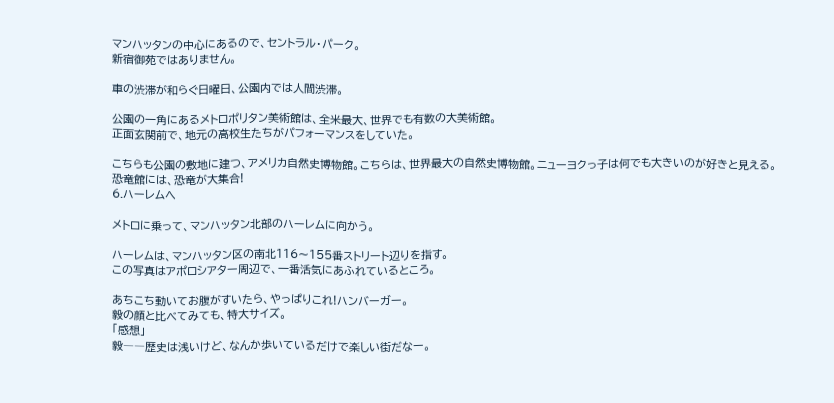マンハッタンの中心にあるので、セントラル・パーク。
新宿御苑ではありません。

車の渋滞が和らぐ日曜日、公園内では人間渋滞。

公園の一角にあるメトロポリタン美術館は、全米最大、世界でも有数の大美術館。
正面玄関前で、地元の高校生たちがパフォーマンスをしていた。

こちらも公園の敷地に建つ、アメリカ自然史博物館。こちらは、世界最大の自然史博物館。ニューヨクっ子は何でも大きいのが好きと見える。
恐竜館には、恐竜が大集合!
6.ハーレムへ

メトロに乗って、マンハッタン北部のハーレムに向かう。

ハーレムは、マンハッタン区の南北116〜155番ストリート辺りを指す。
この写真はアポロシアター周辺で、一番活気にあふれているところ。

あちこち動いてお腹がすいたら、やっぱりこれ!ハンバーガー。
毅の顔と比べてみても、特大サイズ。
「感想」
毅――歴史は浅いけど、なんか歩いているだけで楽しい街だなー。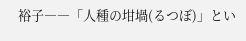裕子――「人種の坩堝(るつぼ)」とい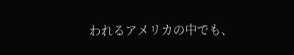われるアメリカの中でも、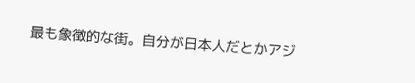最も象徴的な街。自分が日本人だとかアジ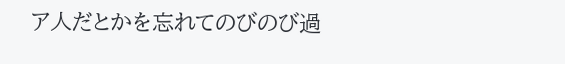ア人だとかを忘れてのびのび過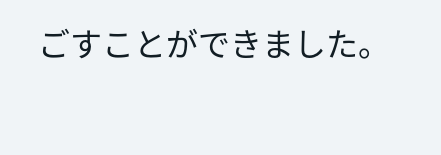ごすことができました。